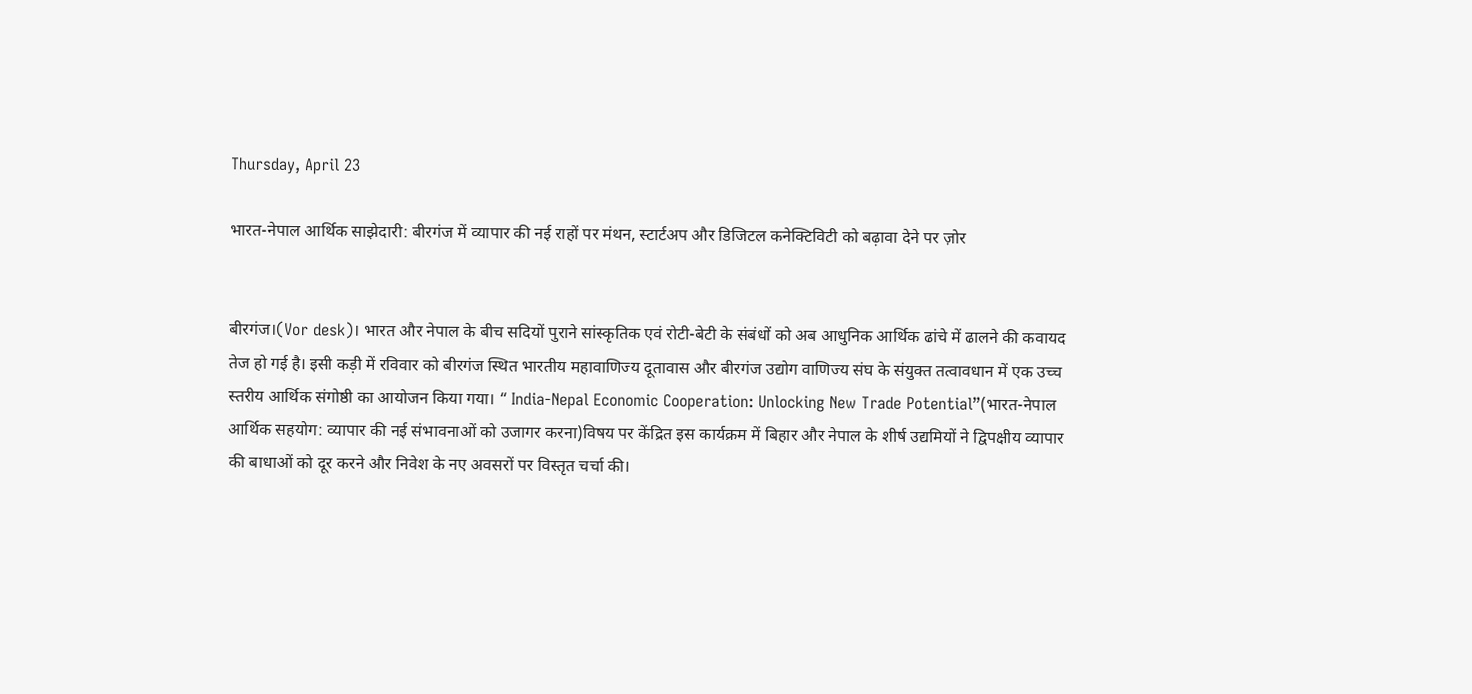Thursday, April 23

भारत-नेपाल आर्थिक साझेदारी: बीरगंज में व्यापार की नई राहों पर मंथन, स्टार्टअप और डिजिटल कनेक्टिविटी को बढ़ावा देने पर ज़ोर


बीरगंज।(Vor desk)। भारत और नेपाल के बीच सदियों पुराने सांस्कृतिक एवं रोटी-बेटी के संबंधों को अब आधुनिक आर्थिक ढांचे में ढालने की कवायद तेज हो गई है। इसी कड़ी में रविवार को बीरगंज स्थित भारतीय महावाणिज्य दूतावास और बीरगंज उद्योग वाणिज्य संघ के संयुक्त तत्वावधान में एक उच्च स्तरीय आर्थिक संगोष्ठी का आयोजन किया गया। “ India-Nepal Economic Cooperation: Unlocking New Trade Potential”(भारत-नेपाल आर्थिक सहयोग: व्यापार की नई संभावनाओं को उजागर करना)विषय पर केंद्रित इस कार्यक्रम में बिहार और नेपाल के शीर्ष उद्यमियों ने द्विपक्षीय व्यापार की बाधाओं को दूर करने और निवेश के नए अवसरों पर विस्तृत चर्चा की।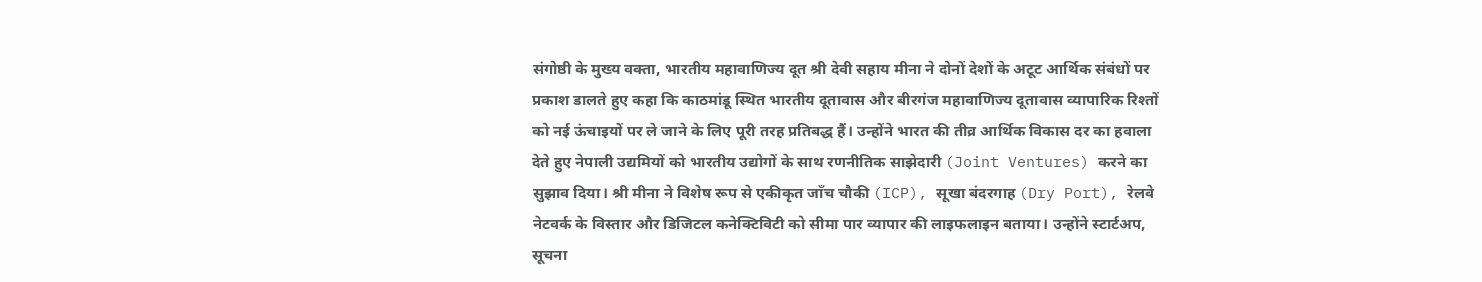संगोष्ठी के मुख्य वक्ता, भारतीय महावाणिज्य दूत श्री देवी सहाय मीना ने दोनों देशों के अटूट आर्थिक संबंधों पर प्रकाश डालते हुए कहा कि काठमांडू स्थित भारतीय दूतावास और बीरगंज महावाणिज्य दूतावास व्यापारिक रिश्तों को नई ऊंचाइयों पर ले जाने के लिए पूरी तरह प्रतिबद्ध हैं। उन्होंने भारत की तीव्र आर्थिक विकास दर का हवाला देते हुए नेपाली उद्यमियों को भारतीय उद्योगों के साथ रणनीतिक साझेदारी (Joint Ventures) करने का सुझाव दिया। श्री मीना ने विशेष रूप से एकीकृत जाँच चौकी (ICP), सूखा बंदरगाह (Dry Port), रेलवे नेटवर्क के विस्तार और डिजिटल कनेक्टिविटी को सीमा पार व्यापार की लाइफलाइन बताया। उन्होंने स्टार्टअप, सूचना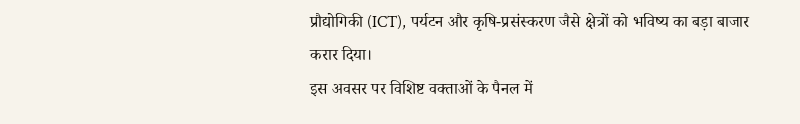प्रौद्योगिकी (ICT), पर्यटन और कृषि-प्रसंस्करण जैसे क्षेत्रों को भविष्य का बड़ा बाजार करार दिया।
इस अवसर पर विशिष्ट वक्ताओं के पैनल में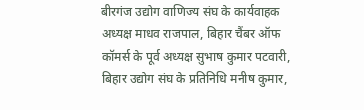बीरगंज उद्योग वाणिज्य संघ के कार्यवाहक अध्यक्ष माधव राजपाल, बिहार चैंबर ऑफ कॉमर्स के पूर्व अध्यक्ष सुभाष कुमार पटवारी, बिहार उद्योग संघ के प्रतिनिधि मनीष कुमार,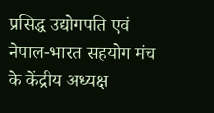प्रसिद्ध उद्योगपति एवं नेपाल-भारत सहयोग मंच के केंद्रीय अध्यक्ष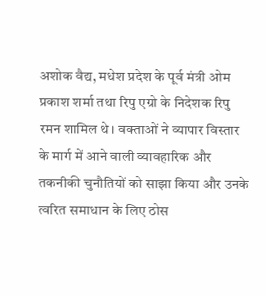अशोक वैद्य, मधेश प्रदेश के पूर्व मंत्री ओम प्रकाश शर्मा तथा रिपु एग्रो के निदेशक रिपु रमन शामिल थे। वक्ताओं ने व्यापार विस्तार के मार्ग में आने वाली व्यावहारिक और तकनीकी चुनौतियों को साझा किया और उनके त्वरित समाधान के लिए ठोस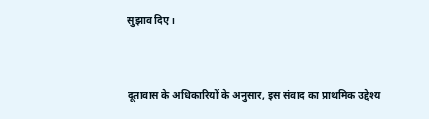सुझाव दिए।


दूतावास के अधिकारियों के अनुसार, इस संवाद का प्राथमिक उद्देश्य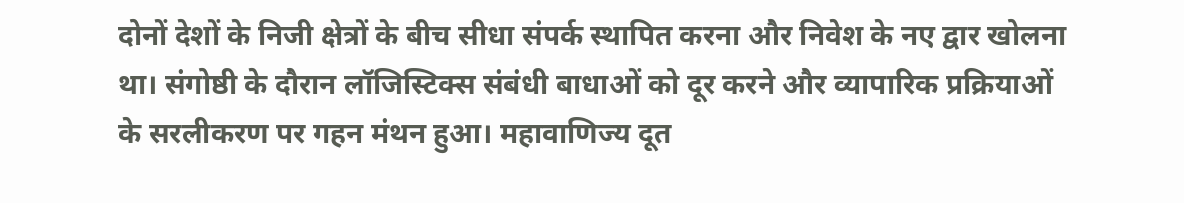दोनों देशों के निजी क्षेत्रों के बीच सीधा संपर्क स्थापित करना और निवेश के नए द्वार खोलना था। संगोष्ठी के दौरान लॉजिस्टिक्स संबंधी बाधाओं को दूर करने और व्यापारिक प्रक्रियाओं के सरलीकरण पर गहन मंथन हुआ। महावाणिज्य दूत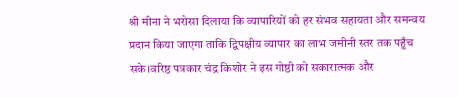श्री मीना ने भरोसा दिलाया कि व्यापारियों को हर संभव सहायता और समन्वय प्रदान किया जाएगा ताकि द्विपक्षीय व्यापार का लाभ जमीनी स्तर तक पहुँच सके।वरिष्ठ पत्रकार चंद्र किशोर ने इस गोष्ठी को सकारात्मक और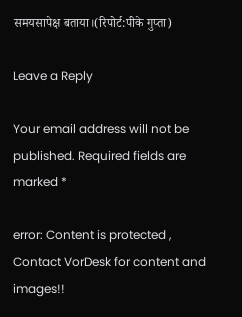समयसापेक्ष बताया।(रिपोर्ट:पीके गुप्ता)

Leave a Reply

Your email address will not be published. Required fields are marked *

error: Content is protected , Contact VorDesk for content and images!!